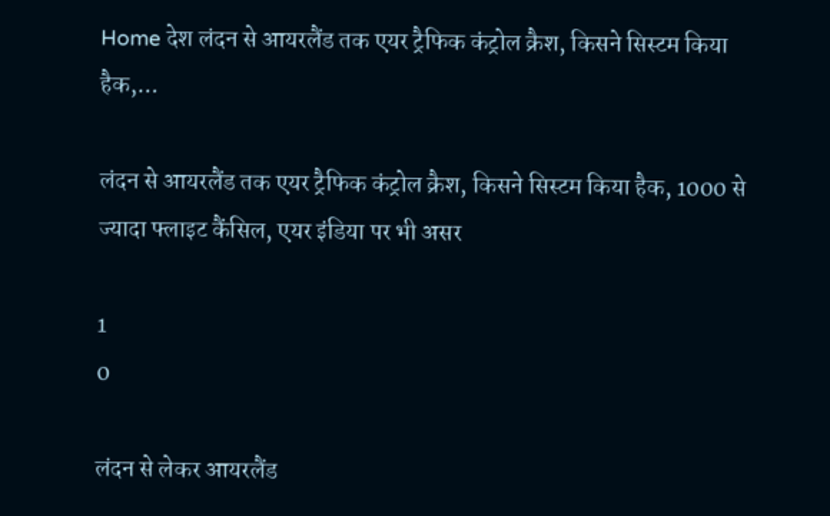Home देश लंदन से आयरलैंड तक एयर ट्रैफिक कंट्रोल क्रैश, किसने सिस्टम किया हैक,...

लंदन से आयरलैंड तक एयर ट्रैफिक कंट्रोल क्रैश, किसने सिस्टम किया हैक, 1000 से ज्यादा फ्लाइट कैंसिल, एयर इंडिया पर भी असर

1
0

लंदन से लेकर आयरलैंड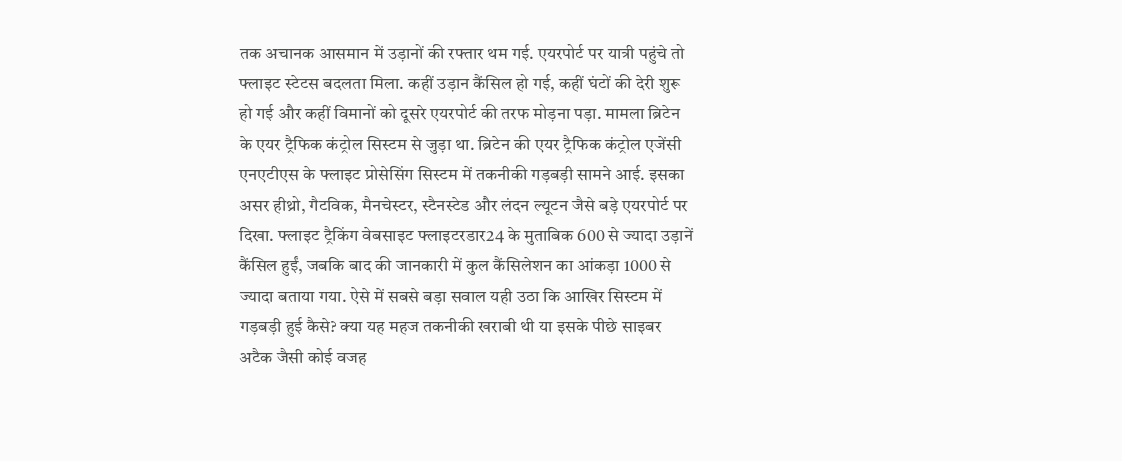तक अचानक आसमान में उड़ानों की रफ्तार थम गई. एयरपोर्ट पर यात्री पहुंचे तो फ्लाइट स्टेटस बदलता मिला. कहीं उड़ान कैंसिल हो गई, कहीं घंटों की देरी शुरू हो गई और कहीं विमानों को दूसरे एयरपोर्ट की तरफ मोड़ना पड़ा. मामला ब्रिटेन के एयर ट्रैफिक कंट्रोल सिस्टम से जुड़ा था. ब्रिटेन की एयर ट्रैफिक कंट्रोल एजेंसी एनएटीएस के फ्लाइट प्रोसेसिंग सिस्टम में तकनीकी गड़बड़ी सामने आई. इसका असर हीथ्रो, गैटविक, मैनचेस्टर, स्टैनस्टेड और लंदन ल्यूटन जैसे बड़े एयरपोर्ट पर दिखा. फ्लाइट ट्रैकिंग वेबसाइट फ्लाइटरडार24 के मुताबिक 600 से ज्यादा उड़ानें कैंसिल हुईं, जबकि बाद की जानकारी में कुल कैंसिलेशन का आंकड़ा 1000 से ज्यादा बताया गया. ऐसे में सबसे बड़ा सवाल यही उठा कि आखिर सिस्टम में गड़बड़ी हुई कैसे? क्या यह महज तकनीकी खराबी थी या इसके पीछे साइबर अटैक जैसी कोई वजह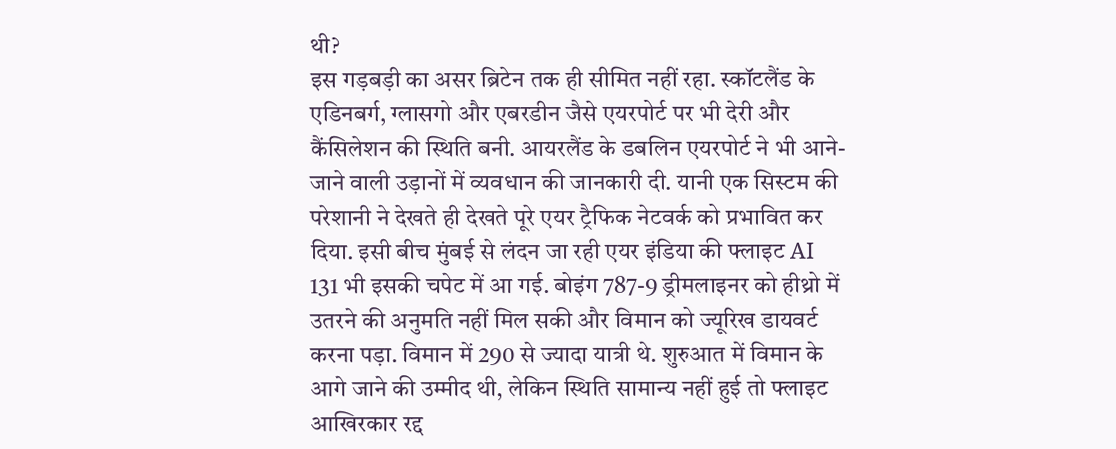थी?
इस गड़बड़ी का असर ब्रिटेन तक ही सीमित नहीं रहा. स्कॉटलैंड के एडिनबर्ग, ग्लासगो और एबरडीन जैसे एयरपोर्ट पर भी देरी और कैंसिलेशन की स्थिति बनी. आयरलैंड के डबलिन एयरपोर्ट ने भी आने-जाने वाली उड़ानों में व्यवधान की जानकारी दी. यानी एक सिस्टम की परेशानी ने देखते ही देखते पूरे एयर ट्रैफिक नेटवर्क को प्रभावित कर दिया. इसी बीच मुंबई से लंदन जा रही एयर इंडिया की फ्लाइट AI 131 भी इसकी चपेट में आ गई. बोइंग 787-9 ड्रीमलाइनर को हीथ्रो में उतरने की अनुमति नहीं मिल सकी और विमान को ज्यूरिख डायवर्ट करना पड़ा. विमान में 290 से ज्यादा यात्री थे. शुरुआत में विमान के आगे जाने की उम्मीद थी, लेकिन स्थिति सामान्य नहीं हुई तो फ्लाइट आखिरकार रद्द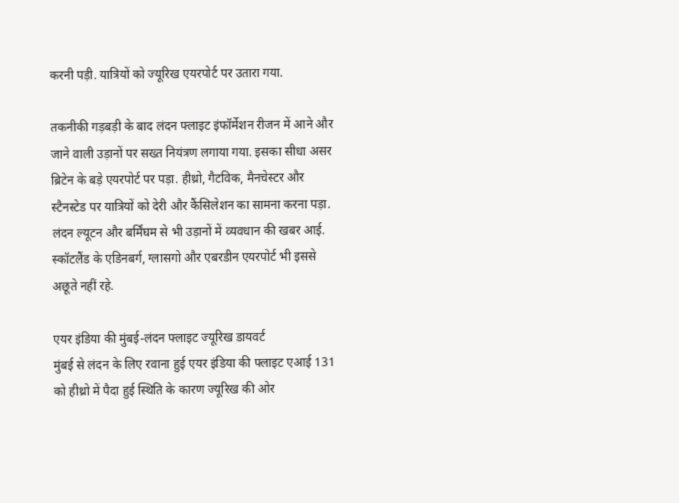करनी पड़ी. यात्रियों को ज्यूरिख एयरपोर्ट पर उतारा गया.

तकनीकी गड़बड़ी के बाद लंदन फ्लाइट इंफॉर्मेशन रीजन में आने और जाने वाली उड़ानों पर सख्त नियंत्रण लगाया गया. इसका सीधा असर ब्रिटेन के बड़े एयरपोर्ट पर पड़ा. हीथ्रो, गैटविक, मैनचेस्टर और स्टैनस्टेड पर यात्रियों को देरी और कैंसिलेशन का सामना करना पड़ा. लंदन ल्यूटन और बर्मिंघम से भी उड़ानों में व्यवधान की खबर आई. स्कॉटलैंड के एडिनबर्ग, ग्लासगो और एबरडीन एयरपोर्ट भी इससे अछूते नहीं रहे.

एयर इंडिया की मुंबई-लंदन फ्लाइट ज्यूरिख डायवर्ट
मुंबई से लंदन के लिए रवाना हुई एयर इंडिया की फ्लाइट एआई 131 को हीथ्रो में पैदा हुई स्थिति के कारण ज्यूरिख की ओर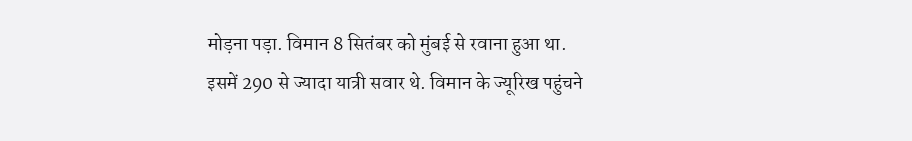मोड़ना पड़ा. विमान 8 सितंबर को मुंबई से रवाना हुआ था. इसमें 290 से ज्यादा यात्री सवार थे. विमान के ज्यूरिख पहुंचने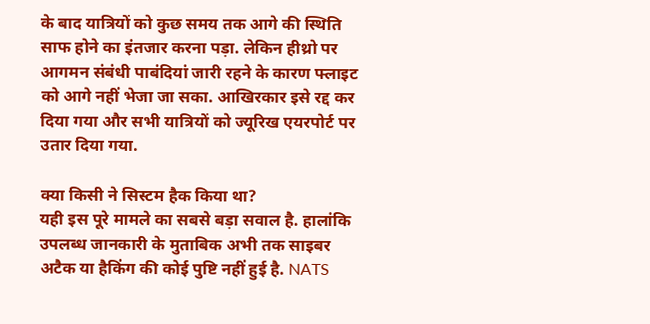के बाद यात्रियों को कुछ समय तक आगे की स्थिति साफ होने का इंतजार करना पड़ा. लेकिन हीथ्रो पर आगमन संबंधी पाबंदियां जारी रहने के कारण फ्लाइट को आगे नहीं भेजा जा सका. आखिरकार इसे रद्द कर दिया गया और सभी यात्रियों को ज्यूरिख एयरपोर्ट पर उतार दिया गया.

क्या किसी ने सिस्टम हैक किया था?
यही इस पूरे मामले का सबसे बड़ा सवाल है. हालांकि उपलब्ध जानकारी के मुताबिक अभी तक साइबर अटैक या हैकिंग की कोई पुष्टि नहीं हुई है. NATS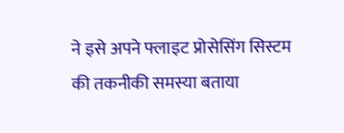ने इसे अपने फ्लाइट प्रोसेसिंग सिस्टम की तकनीकी समस्या बताया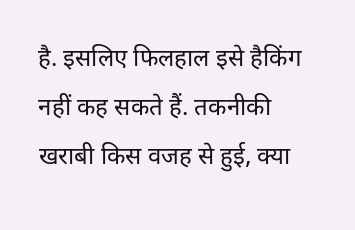है. इसलिए फिलहाल इसे हैकिंग नहीं कह सकते हैं. तकनीकी खराबी किस वजह से हुई, क्या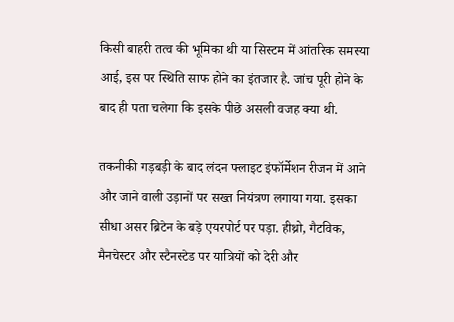किसी बाहरी तत्व की भूमिका थी या सिस्टम में आंतरिक समस्या आई, इस पर स्थिति साफ होने का इंतजार है. जांच पूरी होने के बाद ही पता चलेगा कि इसके पीछे असली वजह क्या थी.

तकनीकी गड़बड़ी के बाद लंदन फ्लाइट इंफॉर्मेशन रीजन में आने और जाने वाली उड़ानों पर सख्त नियंत्रण लगाया गया. इसका सीधा असर ब्रिटेन के बड़े एयरपोर्ट पर पड़ा. हीथ्रो, गैटविक, मैनचेस्टर और स्टैनस्टेड पर यात्रियों को देरी और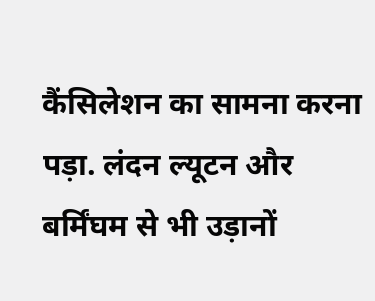कैंसिलेशन का सामना करना पड़ा. लंदन ल्यूटन और बर्मिंघम से भी उड़ानों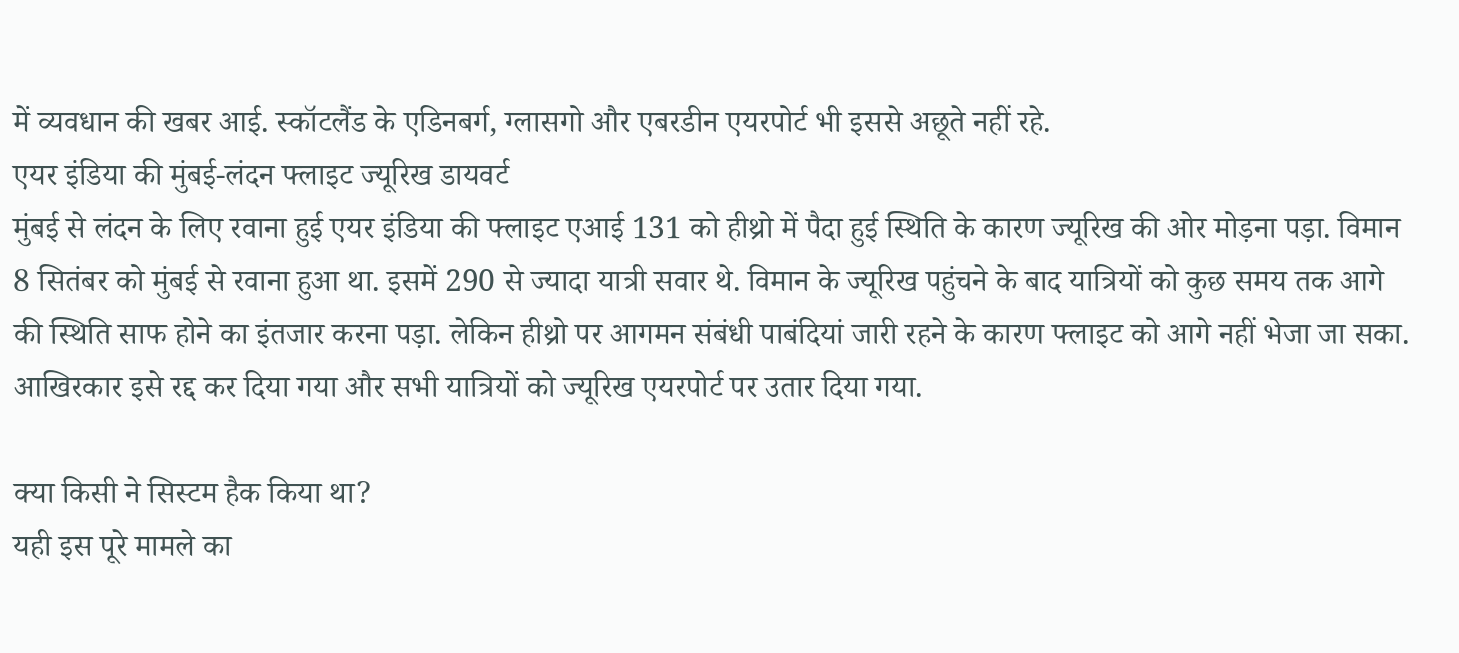में व्यवधान की खबर आई. स्कॉटलैंड के एडिनबर्ग, ग्लासगो और एबरडीन एयरपोर्ट भी इससे अछूते नहीं रहे.
एयर इंडिया की मुंबई-लंदन फ्लाइट ज्यूरिख डायवर्ट
मुंबई से लंदन के लिए रवाना हुई एयर इंडिया की फ्लाइट एआई 131 को हीथ्रो में पैदा हुई स्थिति के कारण ज्यूरिख की ओर मोड़ना पड़ा. विमान 8 सितंबर को मुंबई से रवाना हुआ था. इसमें 290 से ज्यादा यात्री सवार थे. विमान के ज्यूरिख पहुंचने के बाद यात्रियों को कुछ समय तक आगे की स्थिति साफ होने का इंतजार करना पड़ा. लेकिन हीथ्रो पर आगमन संबंधी पाबंदियां जारी रहने के कारण फ्लाइट को आगे नहीं भेजा जा सका. आखिरकार इसे रद्द कर दिया गया और सभी यात्रियों को ज्यूरिख एयरपोर्ट पर उतार दिया गया.

क्या किसी ने सिस्टम हैक किया था?
यही इस पूरे मामले का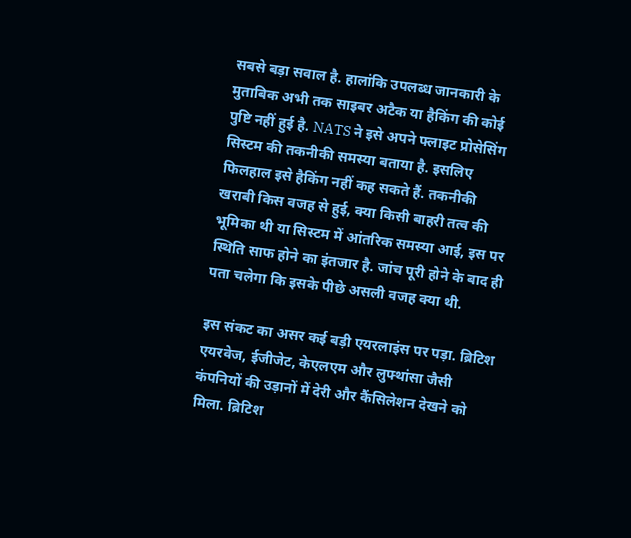सबसे बड़ा सवाल है. हालांकि उपलब्ध जानकारी के मुताबिक अभी तक साइबर अटैक या हैकिंग की कोई पुष्टि नहीं हुई है. NATS ने इसे अपने फ्लाइट प्रोसेसिंग सिस्टम की तकनीकी समस्या बताया है. इसलिए फिलहाल इसे हैकिंग नहीं कह सकते हैं. तकनीकी खराबी किस वजह से हुई, क्या किसी बाहरी तत्व की भूमिका थी या सिस्टम में आंतरिक समस्या आई, इस पर स्थिति साफ होने का इंतजार है. जांच पूरी होने के बाद ही पता चलेगा कि इसके पीछे असली वजह क्या थी.

इस संकट का असर कई बड़ी एयरलाइंस पर पड़ा. ब्रिटिश एयरवेज, ईजीजेट, केएलएम और लुफ्थांसा जैसी कंपनियों की उड़ानों में देरी और कैंसिलेशन देखने को मिला. ब्रिटिश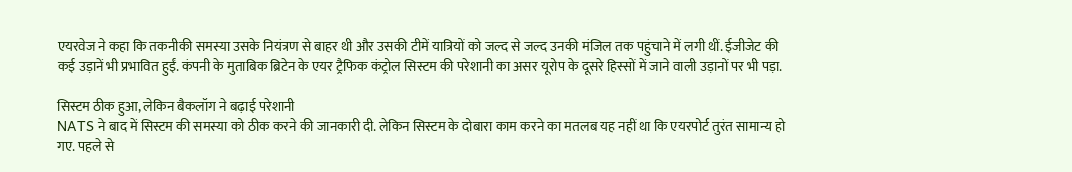एयरवेज ने कहा कि तकनीकी समस्या उसके नियंत्रण से बाहर थी और उसकी टीमें यात्रियों को जल्द से जल्द उनकी मंजिल तक पहुंचाने में लगी थीं. ईजीजेट की कई उड़ानें भी प्रभावित हुईं. कंपनी के मुताबिक ब्रिटेन के एयर ट्रैफिक कंट्रोल सिस्टम की परेशानी का असर यूरोप के दूसरे हिस्सों में जाने वाली उड़ानों पर भी पड़ा.

सिस्टम ठीक हुआ, लेकिन बैकलॉग ने बढ़ाई परेशानी
NATS ने बाद में सिस्टम की समस्या को ठीक करने की जानकारी दी. लेकिन सिस्टम के दोबारा काम करने का मतलब यह नहीं था कि एयरपोर्ट तुरंत सामान्य हो गए. पहले से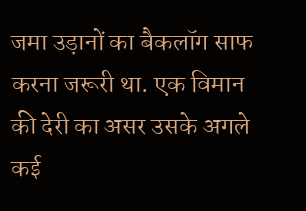जमा उड़ानों का बैकलॉग साफ करना जरूरी था. एक विमान की देरी का असर उसके अगले कई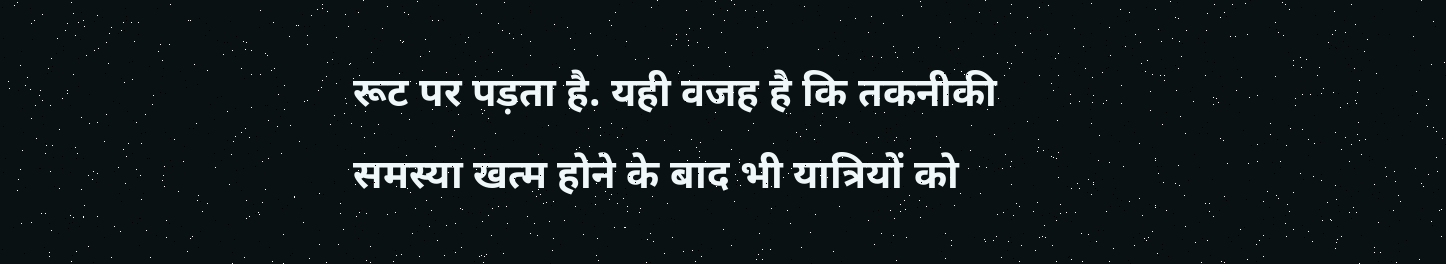रूट पर पड़ता है. यही वजह है कि तकनीकी समस्या खत्म होने के बाद भी यात्रियों को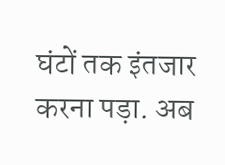घंटों तक इंतजार करना पड़ा. अब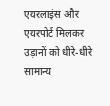एयरलाइंस और एयरपोर्ट मिलकर उड़ानों को धीरे-धीरे सामान्य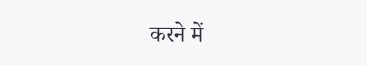करने में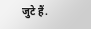जुटे हैं.